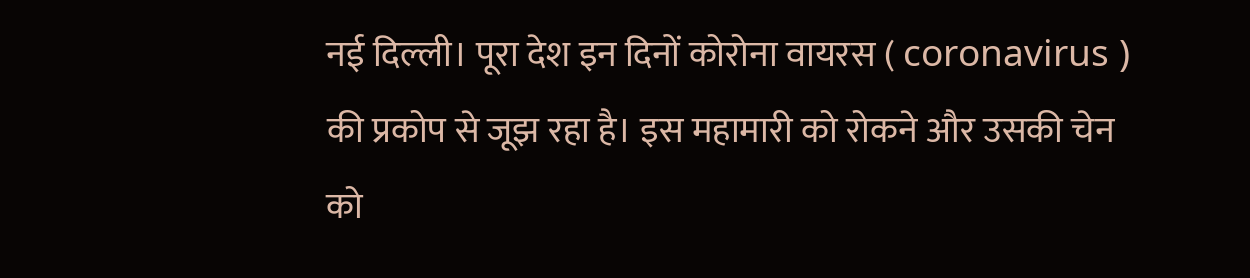नई दिल्ली। पूरा देश इन दिनों कोरोना वायरस ( coronavirus ) की प्रकोप से जूझ रहा है। इस महामारी को रोकने और उसकी चेन को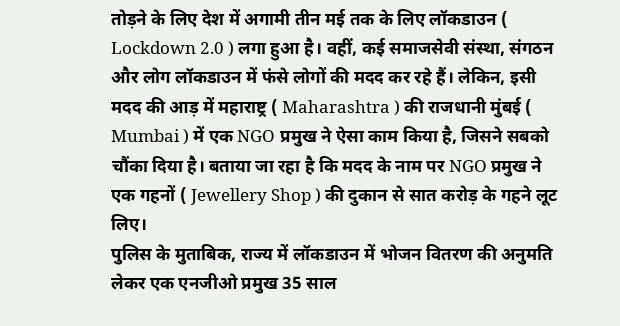तोड़ने के लिए देश में अगामी तीन मई तक के लिए लॉकडाउन ( Lockdown 2.0 ) लगा हुआ है। वहीं, कई समाजसेवी संस्था, संगठन और लोग लॉकडाउन में फंसे लोगों की मदद कर रहे हैं। लेकिन, इसी मदद की आड़ में महाराष्ट्र ( Maharashtra ) की राजधानी मुंबई ( Mumbai ) में एक NGO प्रमुख ने ऐसा काम किया है, जिसने सबको चौंका दिया है। बताया जा रहा है कि मदद के नाम पर NGO प्रमुख ने एक गहनों ( Jewellery Shop ) की दुकान से सात करोड़ के गहने लूट लिए।
पुलिस के मुताबिक, राज्य में लॉकडाउन में भोजन वितरण की अनुमति लेकर एक एनजीओ प्रमुख 35 साल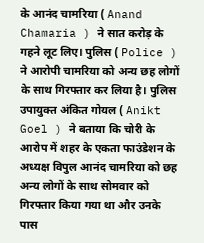के आनंद चामरिया ( Anand Chamaria ) ने सात करोड़ के गहने लूट लिए। पुलिस ( Police ) ने आरोपी चामरिया को अन्य छह लोगों के साथ गिरफ्तार कर लिया है। पुलिस उपायुक्त अंकित गोयल ( Anikt Goel ) ने बताया कि चोरी के आरोप में शहर के एकता फाउंडेशन के अध्यक्ष विपुल आनंद चामरिया को छह अन्य लोगों के साथ सोमवार को गिरफ्तार किया गया था और उनके पास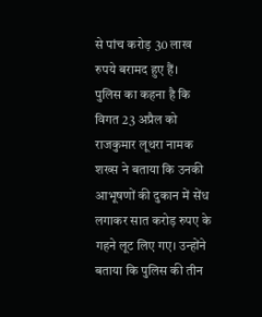से पांच करोड़ 30 लाख रुपये बरामद हुए हैं।
पुलिस का कहना है कि विगत 23 अप्रैल को राजकुमार लूथरा नामक शख्स ने बताया कि उनकी आभूषणों की दुकान में सेंध लगाकर सात करोड़ रुपए के गहने लूट लिए गए। उन्होंने बताया कि पुलिस की तीन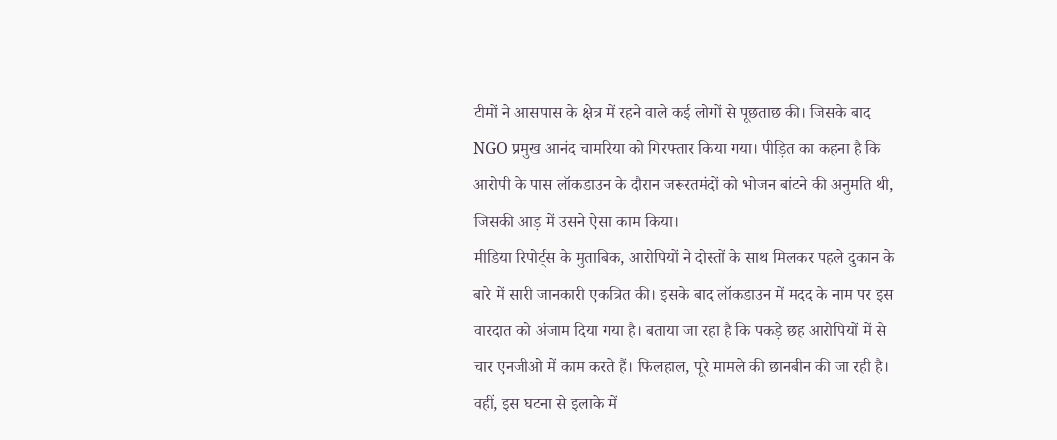टीमों ने आसपास के क्षेत्र में रहने वाले कई लोगों से पूछताछ की। जिसके बाद NGO प्रमुख आनंद चामरिया को गिरफ्तार किया गया। पीड़ित का कहना है कि आरोपी के पास लॉकडाउन के दौरान जरूरतमंदों को भोजन बांटने की अनुमति थी, जिसकी आड़ में उसने ऐसा काम किया।
मीडिया रिपोर्ट्स के मुताबिक, आरोपियों ने दोस्तों के साथ मिलकर पहले दुकान के बारे में सारी जानकारी एकत्रित की। इसके बाद लॉकडाउन में मदद के नाम पर इस वारदात को अंजाम दिया गया है। बताया जा रहा है कि पकड़े छह आरोपियों में से चार एनजीओ में काम करते हैं। फिलहाल, पूरे मामले की छानबीन की जा रही है। वहीं, इस घटना से इलाके में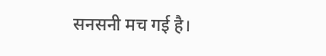सनसनी मच गई है।